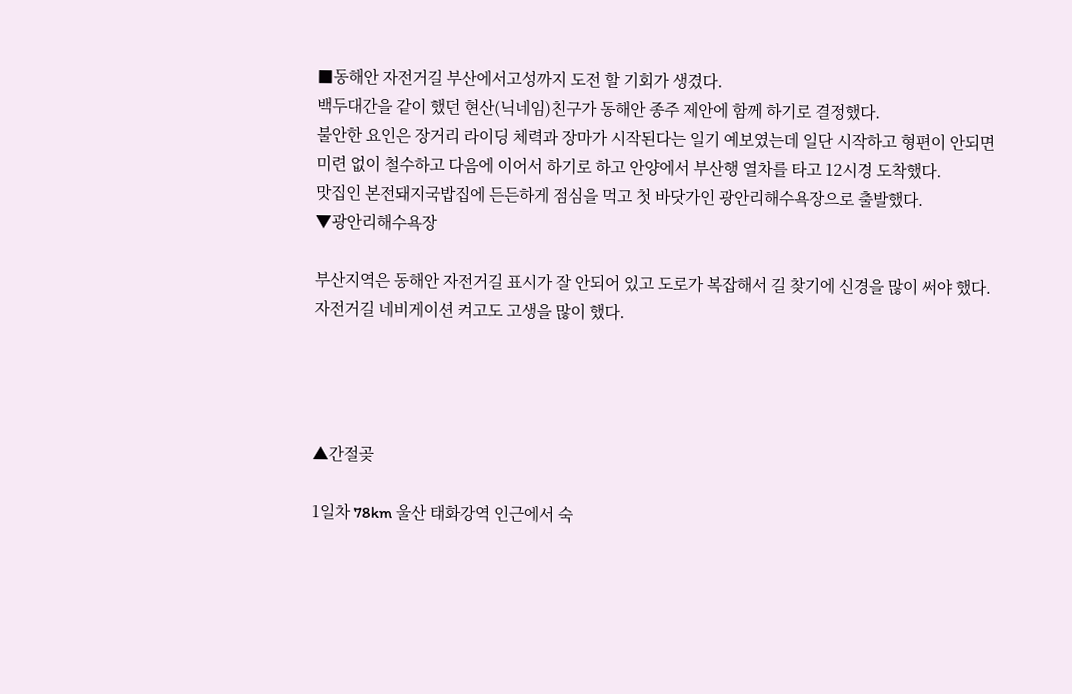■동해안 자전거길 부산에서고성까지 도전 할 기회가 생겼다.
백두대간을 같이 했던 현산(닉네임)친구가 동해안 종주 제안에 함께 하기로 결정했다.
불안한 요인은 장거리 라이딩 체력과 장마가 시작된다는 일기 예보였는데 일단 시작하고 형편이 안되면
미련 없이 철수하고 다음에 이어서 하기로 하고 안양에서 부산행 열차를 타고 12시경 도착했다.
맛집인 본전돼지국밥집에 든든하게 점심을 먹고 첫 바닷가인 광안리해수욕장으로 출발했다.
▼광안리해수욕장

부산지역은 동해안 자전거길 표시가 잘 안되어 있고 도로가 복잡해서 길 찾기에 신경을 많이 써야 했다.
자전거길 네비게이션 켜고도 고생을 많이 했다.




▲간절곶

1일차 78km 울산 태화강역 인근에서 숙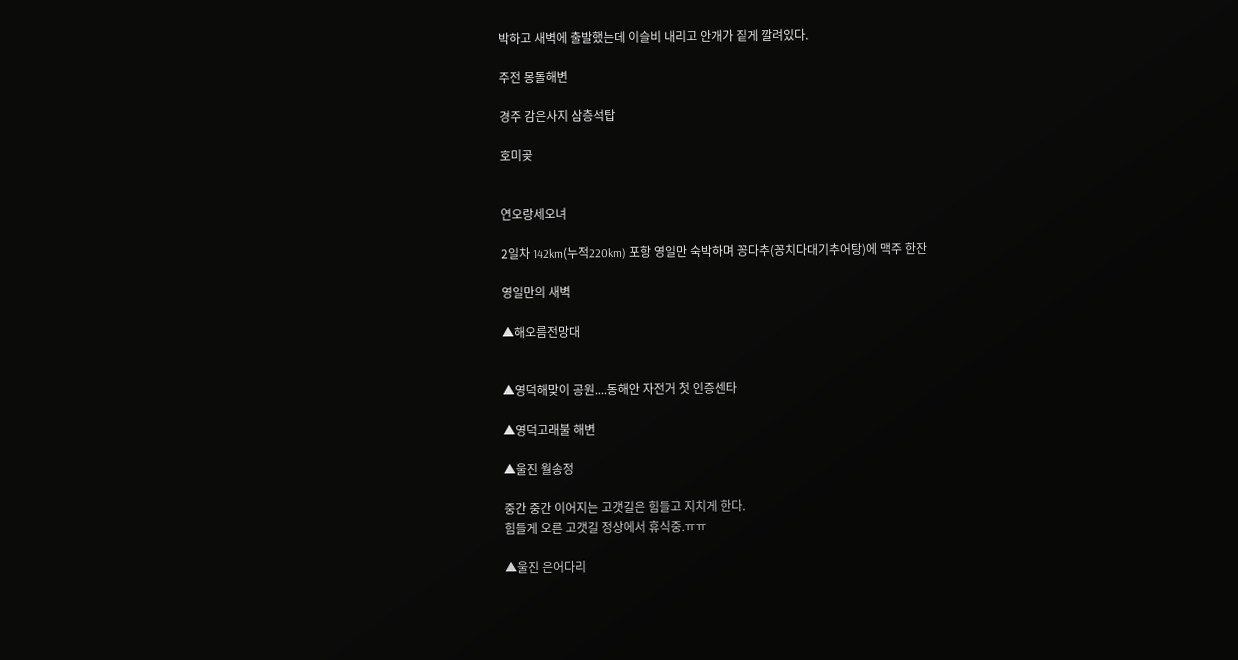박하고 새벽에 출발했는데 이슬비 내리고 안개가 짙게 깔려있다.

주전 몽돌해변

경주 감은사지 삼층석탑

호미곶


연오랑세오녀

2일차 142km(누적220km) 포항 영일만 숙박하며 꽁다추(꽁치다대기추어탕)에 맥주 한잔

영일만의 새벽

▲해오름전망대


▲영덕해맞이 공원....동해안 자전거 첫 인증센타

▲영덕고래불 해변

▲울진 월송정

중간 중간 이어지는 고갯길은 힘들고 지치게 한다.
힘들게 오른 고갯길 정상에서 휴식중.ㅠㅠ

▲울진 은어다리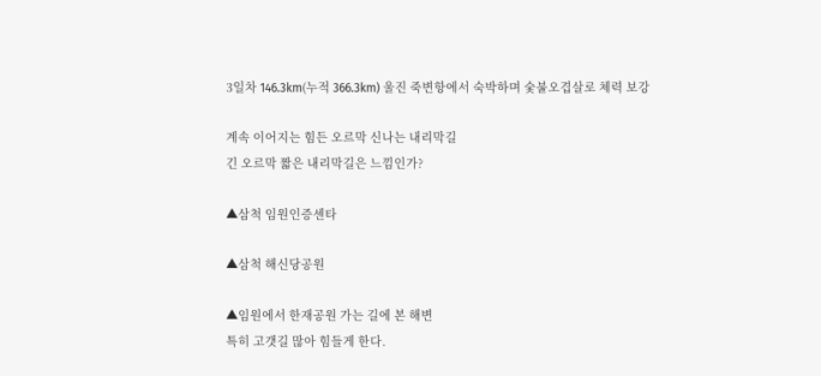3일차 146.3km(누적 366.3km) 울진 죽변항에서 숙박하며 숯불오겹살로 체력 보강

계속 이어지는 힘든 오르막 신나는 내리막길
긴 오르막 짧은 내리막길은 느낌인가?

▲삼척 임원인증센타

▲삼척 해신당공원

▲임원에서 한재공원 가는 길에 본 해변
특히 고갯길 많아 힘들게 한다.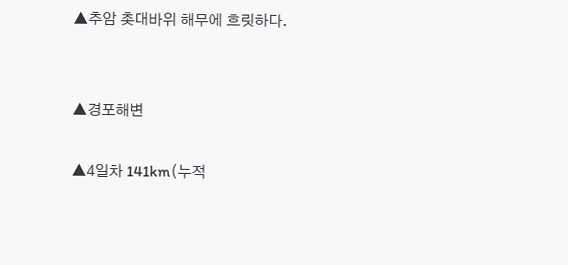▲추암 촛대바위 해무에 흐릿하다.


▲경포해변

▲4일차 141km(누적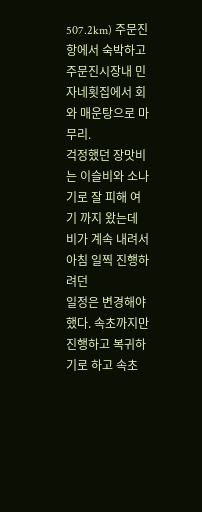507.2km) 주문진항에서 숙박하고 주문진시장내 민자네횟집에서 회와 매운탕으로 마무리.
걱정했던 장맛비는 이슬비와 소나기로 잘 피해 여기 까지 왔는데 비가 계속 내려서 아침 일찍 진행하려던
일정은 변경해야 했다. 속초까지만 진행하고 복귀하기로 하고 속초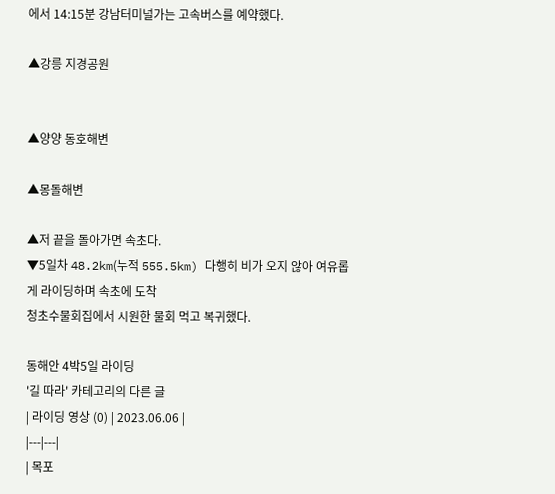에서 14:15분 강남터미널가는 고속버스를 예약했다.

▲강릉 지경공원


▲양양 동호해변

▲몽돌해변

▲저 끝을 돌아가면 속초다.
▼5일차 48.2km(누적 555.5km) 다행히 비가 오지 않아 여유롭게 라이딩하며 속초에 도착
청초수물회집에서 시원한 물회 먹고 복귀했다.

동해안 4박5일 라이딩
'길 따라' 카테고리의 다른 글
| 라이딩 영상 (0) | 2023.06.06 |
|---|---|
| 목포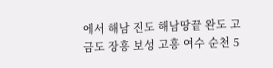에서 해남 진도 해남땅끝 완도 고금도 장흥 보성 고흥 여수 순천 5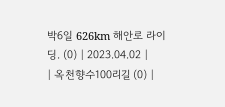박6일 626km 해안로 라이딩. (0) | 2023.04.02 |
| 옥천향수100리길 (0) |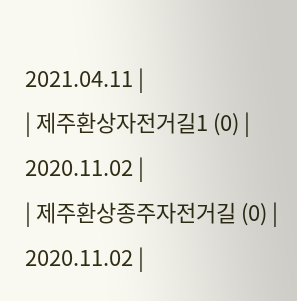2021.04.11 |
| 제주환상자전거길1 (0) | 2020.11.02 |
| 제주환상종주자전거길 (0) | 2020.11.02 |